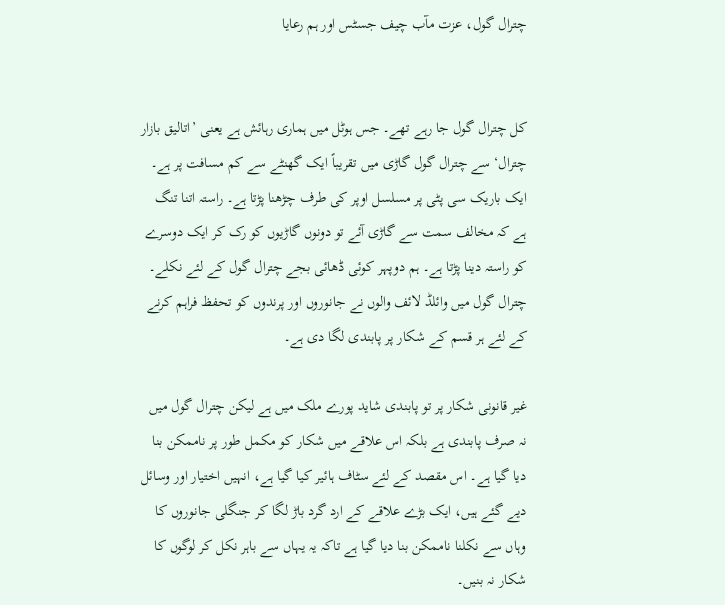چترال گول، عزت مآب چیف جسٹس اور ہم رعایا


کل چترال گول جا رہے تھے۔ جس ہوٹل میں ہماری رہائش ہے یعنی ’اتالیق بازار چترال‘ سے چترال گول گاڑی میں تقریباً ایک گھنٹے سے کم مسافت پر ہے۔ ایک باریک سی پٹی پر مسلسل اوپر کی طرف چڑھنا پڑتا ہے۔ راستہ اتنا تنگ ہے کہ مخالف سمت سے گاڑی آئے تو دونوں گاڑیوں کو رک کر ایک دوسرے کو راستہ دینا پڑتا ہے۔ ہم دوپہر کوئی ڈھائی بجے چترال گول کے لئے نکلے۔ چترال گول میں وائلڈ لائف والوں نے جانوروں اور پرندوں کو تحفظ فراہم کرنے کے لئے ہر قسم کے شکار پر پابندی لگا دی ہے۔

غیر قانونی شکار پر تو پابندی شاید پورے ملک میں ہے لیکن چترال گول میں نہ صرف پابندی ہے بلکہ اس علاقے میں شکار کو مکمل طور پر ناممکن بنا دیا گیا ہے۔ اس مقصد کے لئے سٹاف ہائیر کیا گیا ہے، انہیں اختیار اور وسائل دیے گئے ہیں، ایک بڑے علاقے کے ارد گرد باڑ لگا کر جنگلی جانوروں کا وہاں سے نکلنا ناممکن بنا دیا گیا ہے تاکہ یہ یہاں سے باہر نکل کر لوگوں کا شکار نہ بنیں۔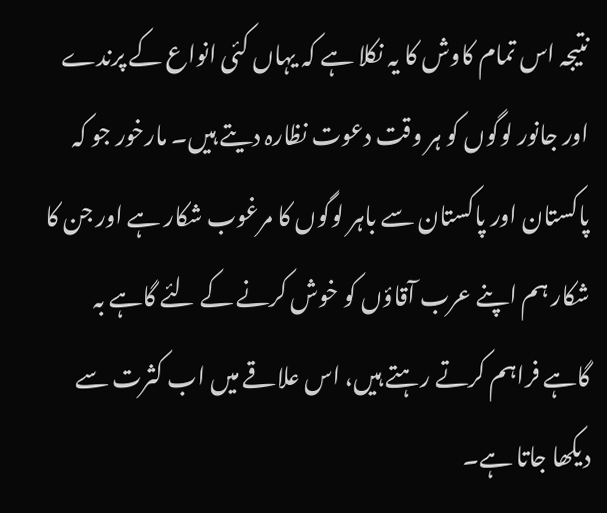نتیجہ اس تمام کاوش کا یہ نکلا ہے کہ یہاں کئی انواع کے پرندے اور جانور لوگوں کو ہر وقت دعوت نظارہ دیتے ہیں۔ مارخور جو کہ پاکستان اور پاکستان سے باہر لوگوں کا مرغوب شکار ہے اور جن کا شکار ہم اپنے عرب آقاؤں کو خوش کرنے کے لئے گاہے بہ گاہے فراہم کرتے رہتے ہیں، اس علاقے میں اب کثرت سے دیکھا جاتا ہے۔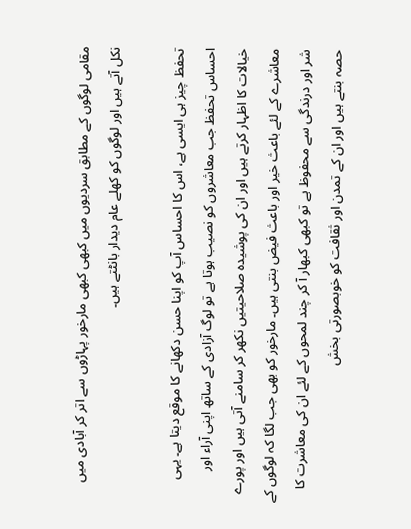مقامی لوگوں کے مطابق سردیوں میں کبھی کبھی مارخور پہاڑوں سے اتر کر آبادی میں نکل آتے ہیں اور لوگوں کو کھلے عام دیدار بانٹتے ہیں۔

تحفظ چیز ہی ایسی ہے، اس کا احساس آپ کو اپنا حسن دکھانے کا موقع دیتا ہے۔ یہی احساس تحفظ جب معاشروں کو نصیب ہوتا ہے تو لوگ آزادی کے ساتھ اپنی آراء اور خیالات کا اظہار کرتے ہیں اور ان کی پوشیدہ صلاحیتیں نکھر کر سامنے آتی ہیں اور پورے معاشرے کے لئے باعث خیر اور باعث فیض بنتی ہیں۔ مارخور کو بھی جب لگا کہ لوگوں کے شر اور درندگی سے محفوظ ہے تو کبھی کبھار آ کر چند لمحوں کے لئے ان کی معاشرت کا حصہ بنتے ہیں اور ان کے تمدن اور ثقافت کو خوبصورتی بخش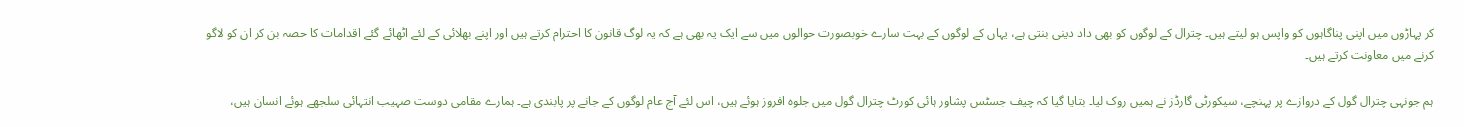کر پہاڑوں میں اپنی پناگاہوں کو واپس ہو لیتے ہیں۔ چترال کے لوگوں کو بھی داد دینی بنتی ہے، یہاں کے لوگوں کے بہت سارے خوبصورت حوالوں میں سے ایک یہ بھی ہے کہ یہ لوگ قانون کا احترام کرتے ہیں اور اپنے بھلائی کے لئے اٹھائے گئے اقدامات کا حصہ بن کر ان کو لاگو کرنے میں معاونت کرتے ہیں۔

ہم جونہی چترال گول کے دروازے پر پہنچے، سیکورٹی گارڈز نے ہمیں روک لیا۔ بتایا گیا کہ چیف جسٹس پشاور ہائی کورٹ چترال گول میں جلوہ افروز ہوئے ہیں، اس لئے آج عام لوگوں کے جانے پر پابندی ہے۔ ہمارے مقامی دوست صہیب انتہائی سلجھے ہوئے انسان ہیں،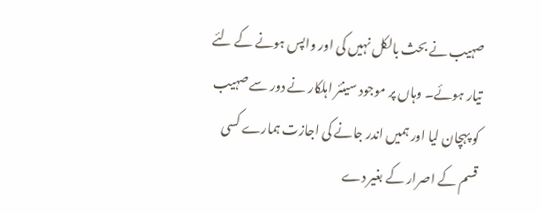صہیب نے بحث بالکل نہیں کی اور واپس ہونے کے لئے تیار ہوئے۔ وہاں پر موجود سینئر اہلکار نے دور سے صہیب کو پہچان لیا اور ہمیں اندر جانے کی اجازت ہمارے کسی قسم کے اصرار کے بغیر دے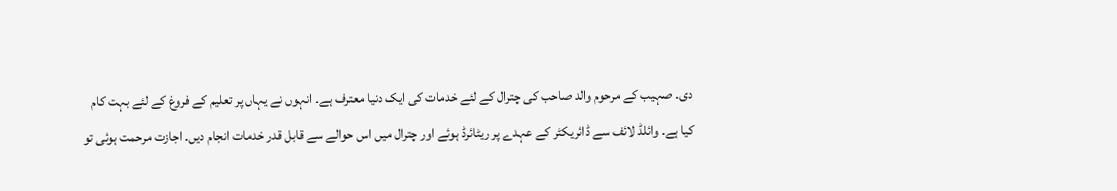دی۔ صہیب کے مرحوم والد صاحب کی چترال کے لئے خدمات کی ایک دنیا معترف ہے۔ انہوں نے یہاں پر تعلیم کے فروغ کے لئے بہت کام کیا ہے۔ وائلڈ لائف سے ڈائریکٹر کے عہدے پر ریٹائرڈ ہوئے اور چترال میں اس حوالے سے قابل قدر خدمات انجام دیں۔ اجازت مرحمت ہوئی تو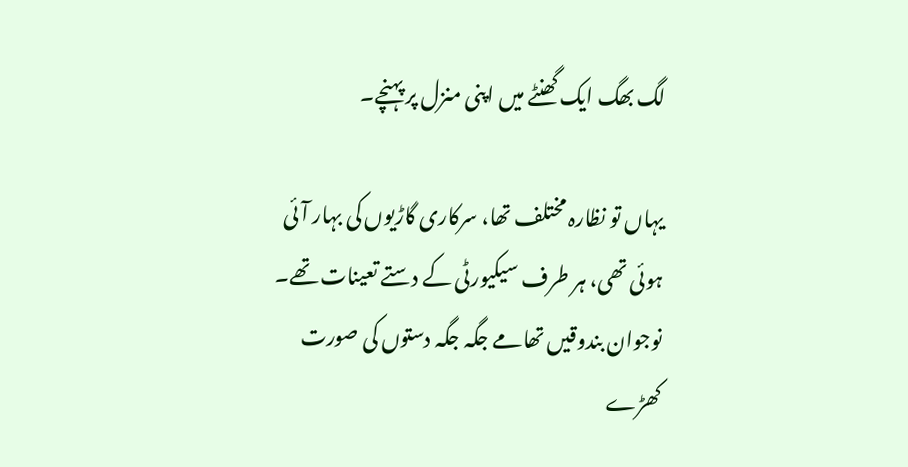لگ بھگ ایک گھنٹے میں اپنی منزل پر پہنچے۔

یہاں تو نظارہ مختلف تھا، سرکاری گاڑیوں کی بہار آئی ہوئی تھی، ہر طرف سیکیورٹی کے دستے تعینات تھے۔ نوجوان بندوقیں تھامے جگہ جگہ دستوں کی صورت کھڑے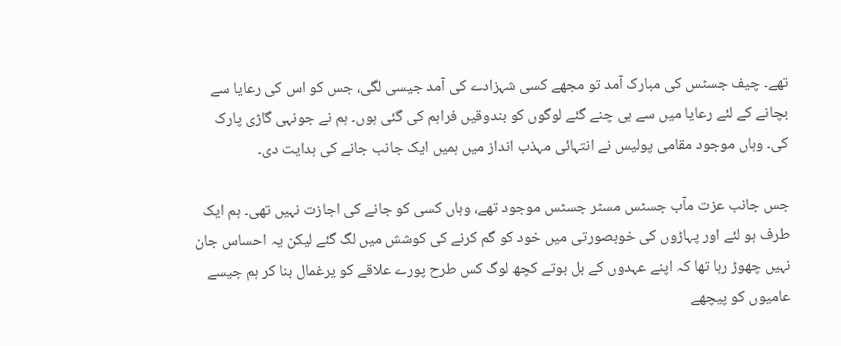تھے۔ چیف جسٹس کی مبارک آمد تو مجھے کسی شہزادے کی آمد جیسی لگی، جس کو اس کی رعایا سے بچانے کے لئے رعایا میں سے ہی چنے گئے لوگوں کو بندوقیں فراہم کی گئی ہوں۔ ہم نے جونہی گاڑی پارک کی۔ وہاں موجود مقامی پولیس نے انتہائی مہذب انداز میں ہمیں ایک جانب جانے کی ہدایت دی۔

جس جانب عزت مآب جسٹس مسٹر جسٹس موجود تھے، وہاں کسی کو جانے کی اجازت نہیں تھی۔ ہم ایک طرف ہو لئے اور پہاڑوں کی خوبصورتی میں خود کو گم کرنے کی کوشش میں لگ گئے لیکن یہ احساس جان نہیں چھوڑ رہا تھا کہ اپنے عہدوں کے بل بوتے کچھ لوگ کس طرح پورے علاقے کو یرغمال بنا کر ہم جیسے عامیوں کو پیچھے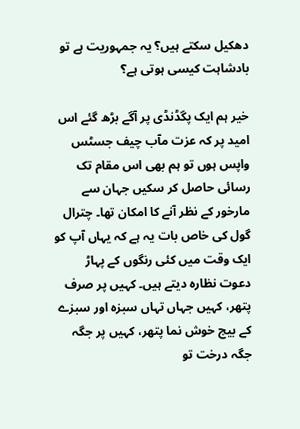دھکیل سکتے ہیں؟ یہ جمہوریت ہے تو بادشاہت کیسی ہوتی ہے؟

خیر ہم ایک پگڈنڈی پر آگے بڑھ گئے اس امید پر کہ عزت مآب چیف جسٹس واپس ہوں تو ہم بھی اس مقام تک رسائی حاصل کر سکیں جہان سے مارخور کے نظر آنے کا امکان تھا۔ چترال گول کی خاص بات یہ ہے کہ یہاں آپ کو ایک وقت میں کئی رنگوں کے پہاڑ دعوت نظارہ دیتے ہیں۔ کہیں پر صرف پتھر، کہیں جہاں تہاں سبزہ اور سبزے کے بیج خوش نما پتھر، کہیں پر جگہ جگہ درخت تو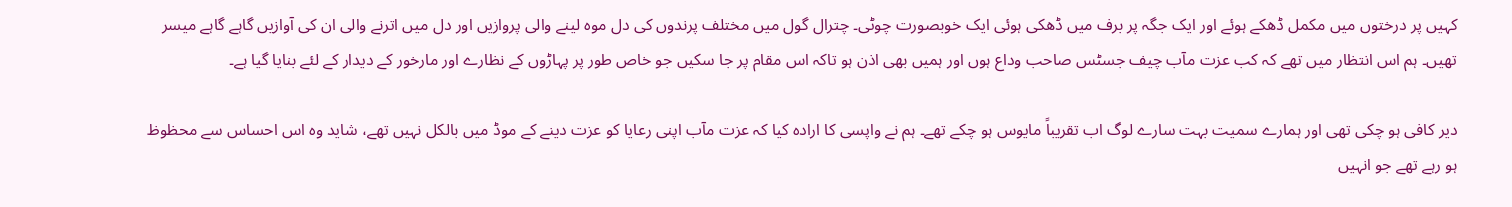کہیں پر درختوں میں مکمل ڈھکے ہوئے اور ایک جگہ پر برف میں ڈھکی ہوئی ایک خوبصورت چوٹی۔ چترال گول میں مختلف پرندوں کی دل موہ لینے والی پروازیں اور دل میں اترنے والی ان کی آوازیں گاہے گاہے میسر تھیں۔ ہم اس انتظار میں تھے کہ کب عزت مآب چیف جسٹس صاحب وداع ہوں اور ہمیں بھی اذن ہو تاکہ اس مقام پر جا سکیں جو خاص طور پر پہاڑوں کے نظارے اور مارخور کے دیدار کے لئے بنایا گیا ہے۔

دیر کافی ہو چکی تھی اور ہمارے سمیت بہت سارے لوگ اب تقریباً مایوس ہو چکے تھے۔ ہم نے واپسی کا ارادہ کیا کہ عزت مآب اپنی رعایا کو عزت دینے کے موڈ میں بالکل نہیں تھے، شاید وہ اس احساس سے محظوظ ہو رہے تھے جو انہیں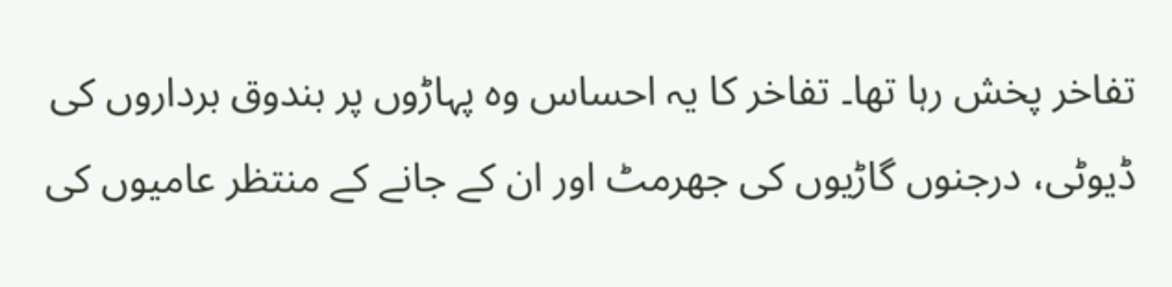تفاخر پخش رہا تھا۔ تفاخر کا یہ احساس وہ پہاڑوں پر بندوق برداروں کی ڈیوٹی، درجنوں گاڑیوں کی جھرمٹ اور ان کے جانے کے منتظر عامیوں کی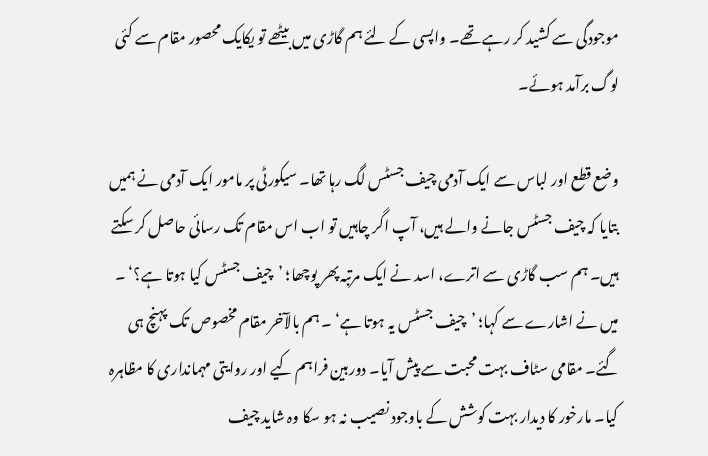موجودگی سے کشید کر رہے تھے۔ واپسی کے لئے ہم گاڑی میں بیٹھے تو یکایک محصور مقام سے کئی لوگ برآمد ہوئے۔

وضع قطع اور لباس سے ایک آدمی چیف جسٹس لگ رہا تھا۔ سیکورٹی پر مامور ایک آدمی نے ہمیں بتایا کہ چیف جسٹس جانے والے ہیں، آپ اگر چاہیں تو اب اس مقام تک رسائی حاصل کر سکتے ہیں۔ ہم سب گاڑی سے اترے، اسد نے ایک مرتبہ پھر پوچھا؛ ’چیف جسٹس کیا ہوتا ہے؟‘ ۔ میں نے اشارے سے کہا؛ ’چیف جسٹس یہ ہوتا ہے‘ ۔ ہم بالآخر مقام مخصوص تک پہنچ ہی گئے۔ مقامی سٹاف بہت محبت سے پیش آیا۔ دوربین فراہم کیے اور روایتی مہمانداری کا مظاہرہ کیا۔ مارخور کا دیدار بہت کوشش کے باوجود نصیب نہ ہو سکا وہ شاید چیف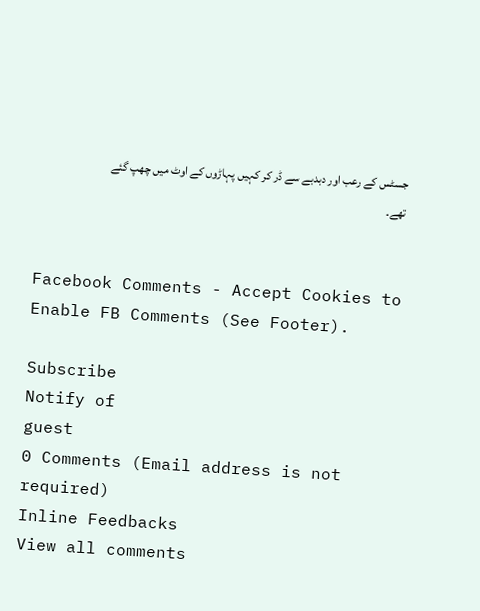جسٹس کے رعب اور دبدبے سے ڈر کر کہیں پہاڑوں کے اوٹ میں چھپ گئے تھے۔


Facebook Comments - Accept Cookies to Enable FB Comments (See Footer).

Subscribe
Notify of
guest
0 Comments (Email address is not required)
Inline Feedbacks
View all comments